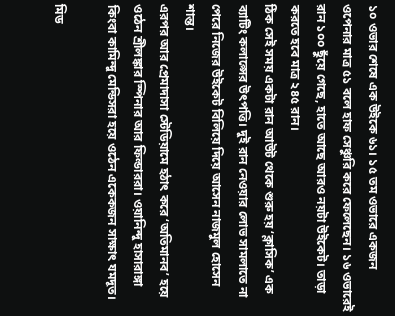১০ ওভার শেষে এক উইকে ৬১। ১৫ তম ওভারে একজন ওপেনার মাত্র ৫১ বলে হাফ সেঞ্চুরি করে ফেলেছেন। ১৬ ওভারেই রান ১০০ ছুঁয়ে গেছে, হাতে আছে আরও নয়টা উইকেট। তাড়া করতে হবে মাত্র ২৪৫ রান।
ঠিক সেই সময় একটা রান আউট থেকে শুরু হয় ‘ক্লাসিক’ এক ব্যাটিং কলাপ্সের উৎপত্তি। দুই রান নেওয়ার লোভ সামলাতে না পেরে নিজের উইকেট বিলিয়ে দিয়ে আসেন নাজমুল হোসেন শান্ত।
এরপর আর প্রেমাদাসা স্টেডিয়ামে হঠাৎ করে ‘অতিমানব’ হয়ে ওঠেন শ্রীলঙ্কার স্পিনার আর ফিল্ডাররা। ওয়ানিন্দু হাসারাঙ্গা কিংবা কামিন্দু মেন্ডিসরা হয়ে ওঠেন একেকজন সাক্ষাৎ যমদূত।

মিড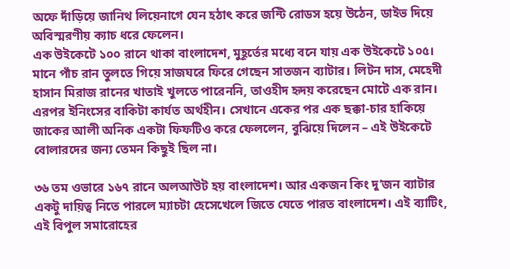অফে দাঁড়িয়ে জানিথ লিয়েনাগে যেন হঠাৎ করে জন্টি রোডস হয়ে উঠেন, ডাইভ দিয়ে অবিস্মরণীয় ক্যাচ ধরে ফেলেন।
এক উইকেটে ১০০ রানে থাকা বাংলাদেশ, মুহূর্তের মধ্যে বনে যায় এক উইকেটে ১০৫। মানে পাঁচ রান তুলতে গিয়ে সাজঘরে ফিরে গেছেন সাতজন ব্যাটার। লিটন দাস, মেহেদী হাসান মিরাজ রানের খাতাই খুলতে পারেননি, তাওহীদ হৃদয় করেছেন মোটে এক রান।
এরপর ইনিংসের বাকিটা কার্যত অর্থহীন। সেখানে একের পর এক ছক্কা-চার হাকিয়ে জাকের আলী অনিক একটা ফিফটিও করে ফেললেন, বুঝিয়ে দিলেন – এই উইকেটে বোলারদের জন্য তেমন কিছুই ছিল না।

৩৬ তম ওভারে ১৬৭ রানে অলআউট হয় বাংলাদেশ। আর একজন কিং দু’জন ব্যাটার একটু দায়িত্ব নিতে পারলে ম্যাচটা হেসেখেলে জিতে যেতে পারত বাংলাদেশ। এই ব্যাটিং, এই বিপুল সমারোহের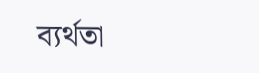ব্যর্থতা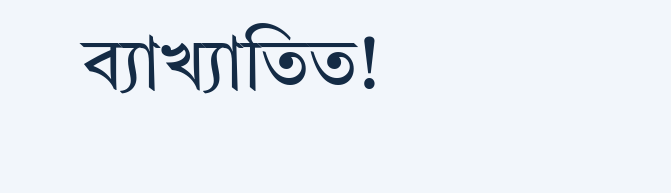ব্যাখ্যাতিত!